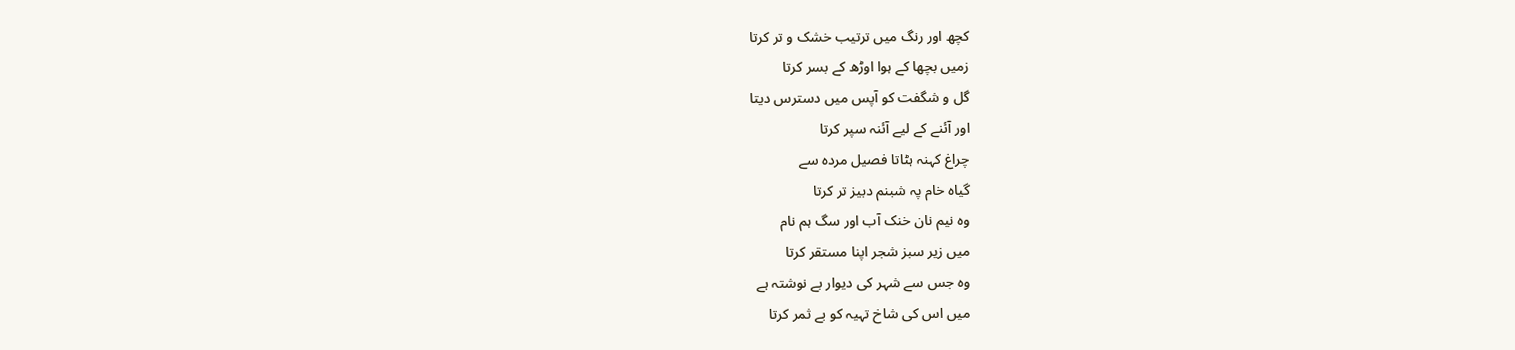کچھ اور رنگ میں ترتیب خشک و تر کرتا
زمیں بچھا کے ہوا اوڑھ کے بسر کرتا
گل و شگفت کو آپس میں دسترس دیتا
اور آئنے کے لیے آئنہ سپر کرتا
چراغ کہنہ ہٹاتا فصیل مردہ سے
گیاہ خام پہ شبنم دبیز تر کرتا
وہ نیم نان خنک آب اور سگ ہم نام
میں زیر سبز شجر اپنا مستقر کرتا
وہ جس سے شہر کی دیوار بے نوشتہ ہے
میں اس کی شاخ تہیہ کو بے ثمر کرتا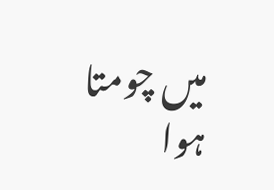میں چومتا ہوا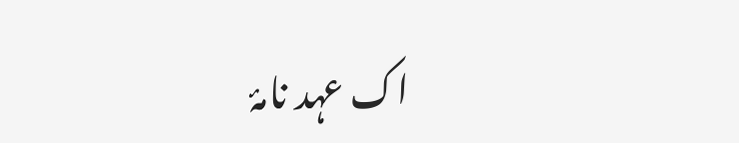اک عہد نامۂ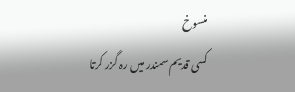منسوخ
کسی قدیم سمندر میں رہ گزر کرتا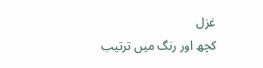غزل
کچھ اور رنگ میں ترتیب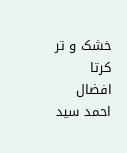خشک و تر کرتا
افضال احمد سید